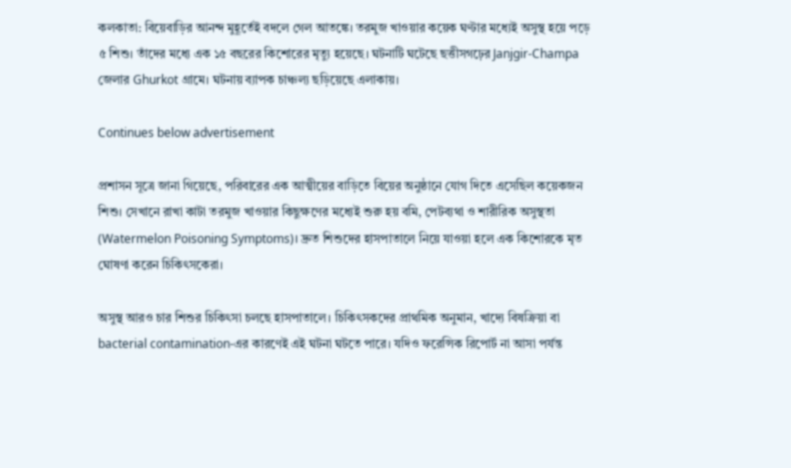কলকাতা: বিয়েবাড়ির আনন্দ মুহূর্তেই বদলে গেল আতঙ্কে। তরমুজ খাওয়ার কয়েক ঘণ্টার মধ্যেই অসুস্থ হয়ে পড়ে ৫ শিশু। তাঁদের মধ্যে এক ১৫ বছরের কিশোরের মৃত্যু হয়েছে। ঘটনাটি ঘটেছে ছত্তীসগঢ়ের Janjgir-Champa জেলার Ghurkot গ্রামে। ঘটনায় ব্যাপক চাঞ্চল্য ছড়িয়েছে এলাকায়।

Continues below advertisement

প্রশাসন সূত্রে জানা গিয়েছে, পরিবারের এক আত্মীয়ের বাড়িতে বিয়ের অনুষ্ঠানে যোগ দিতে এসেছিল কয়েকজন শিশু। সেখানে রাখা কাটা তরমুজ খাওয়ার কিছুক্ষণের মধ্যেই শুরু হয় বমি, পেটব্যথা ও শারীরিক অসুস্থতা (Watermelon Poisoning Symptoms)। দ্রুত শিশুদের হাসপাতালে নিয়ে যাওয়া হলে এক কিশোরকে মৃত ঘোষণা করেন চিকিৎসকেরা।

অসুস্থ আরও চার শিশুর চিকিৎসা চলছে হাসপাতালে। চিকিৎসকদের প্রাথমিক অনুমান, খাদ্যে বিষক্রিয়া বা bacterial contamination-এর কারণেই এই ঘটনা ঘটতে পারে। যদিও ফরেন্সিক রিপোর্ট না আসা পর্যন্ত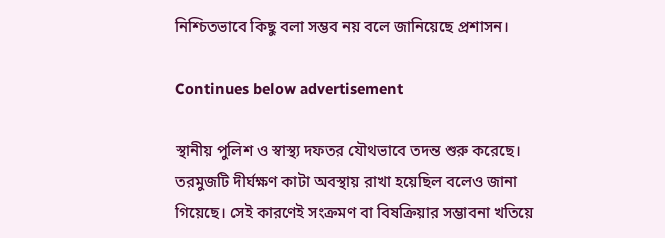নিশ্চিতভাবে কিছু বলা সম্ভব নয় বলে জানিয়েছে প্রশাসন।

Continues below advertisement

স্থানীয় পুলিশ ও স্বাস্থ্য দফতর যৌথভাবে তদন্ত শুরু করেছে। তরমুজটি দীর্ঘক্ষণ কাটা অবস্থায় রাখা হয়েছিল বলেও জানা গিয়েছে। সেই কারণেই সংক্রমণ বা বিষক্রিয়ার সম্ভাবনা খতিয়ে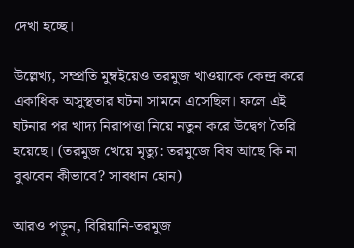দেখা হচ্ছে।

উল্লেখ্য, সম্প্রতি মুম্বইয়েও তরমুজ খাওয়াকে কেন্দ্র করে একাধিক অসুস্থতার ঘটনা সামনে এসেছিল। ফলে এই ঘটনার পর খাদ্য নিরাপত্তা নিয়ে নতুন করে উদ্বেগ তৈরি হয়েছে। (তরমুজ খেয়ে মৃত্যু: তরমুজে বিষ আছে কি না বুঝবেন কীভাবে? সাবধান হোন)

আরও পড়ুন, বিরিয়ানি-তরমুজ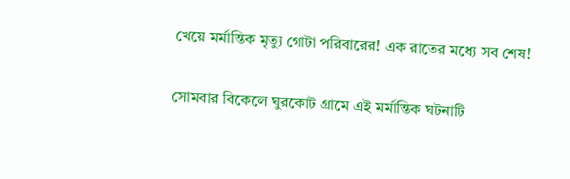খেয়ে মর্মান্তিক মৃত্যু গোটা পরিবারের! এক রাতের মধ্যে সব শেষ!

সোমবার বিকেলে ঘুরকোট গ্রামে এই মর্মান্তিক ঘটনাটি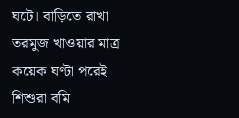ঘটে। বাড়িতে রাখা তরমুজ খাওয়ার মাত্র কয়েক ঘণ্টা পরেই শিশুরা বমি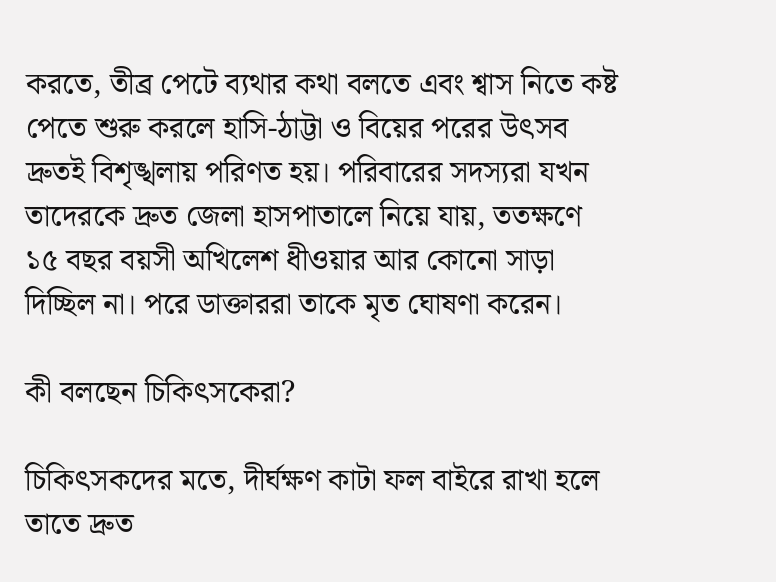করতে, তীব্র পেটে ব্যথার কথা বলতে এবং শ্বাস নিতে কষ্ট পেতে শুরু করলে হাসি-ঠাট্টা ও বিয়ের পরের উৎসব দ্রুতই বিশৃঙ্খলায় পরিণত হয়। পরিবারের সদস্যরা যখন তাদেরকে দ্রুত জেলা হাসপাতালে নিয়ে যায়, ততক্ষণে ১৫ বছর বয়সী অখিলেশ ধীওয়ার আর কোনো সাড়া দিচ্ছিল না। পরে ডাক্তাররা তাকে মৃত ঘোষণা করেন।

কী বলছেন চিকিৎসকেরা?

চিকিৎসকদের মতে, দীর্ঘক্ষণ কাটা ফল বাইরে রাখা হলে তাতে দ্রুত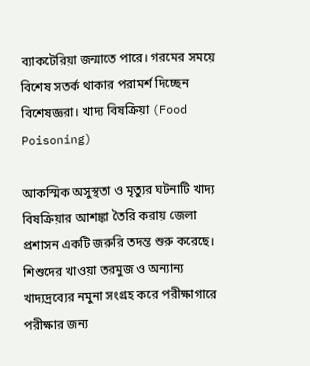ব্যাকটেরিয়া জন্মাতে পারে। গরমের সময়ে বিশেষ সতর্ক থাকার পরামর্শ দিচ্ছেন বিশেষজ্ঞরা। খাদ্য বিষক্রিয়া (Food Poisoning)

আকস্মিক অসুস্থতা ও মৃত্যুর ঘটনাটি খাদ্য বিষক্রিয়ার আশঙ্কা তৈরি করায় জেলা প্রশাসন একটি জরুরি তদন্ত শুরু করেছে। শিশুদের খাওয়া তরমুজ ও অন্যান্য খাদ্যদ্রব্যের নমুনা সংগ্রহ করে পরীক্ষাগারে পরীক্ষার জন্য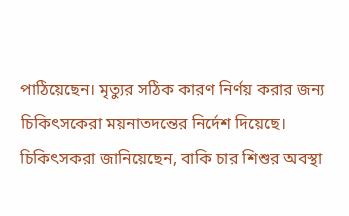পাঠিয়েছেন। মৃত্যুর সঠিক কারণ নির্ণয় করার জন্য চিকিৎসকেরা ময়নাতদন্তের নির্দেশ দিয়েছে। চিকিৎসকরা জানিয়েছেন, বাকি চার শিশুর অবস্থা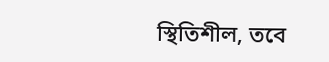স্থিতিশীল, তবে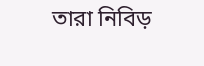তারা নিবিড়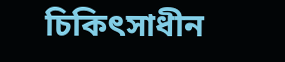চিকিৎসাধীন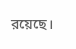রয়েছে।